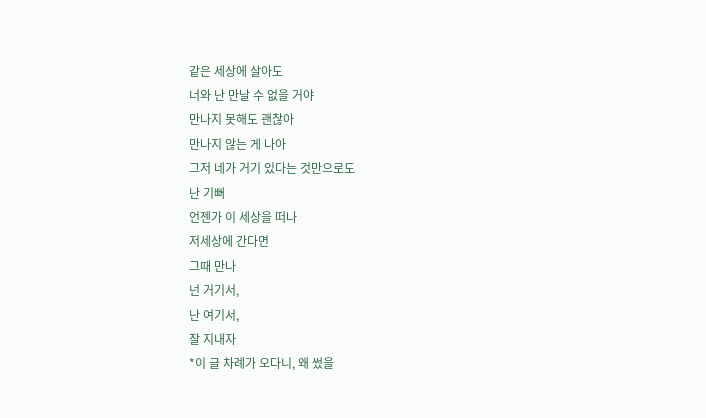같은 세상에 살아도
너와 난 만날 수 없을 거야
만나지 못해도 괜찮아
만나지 않는 게 나아
그저 네가 거기 있다는 것만으로도
난 기뻐
언젠가 이 세상을 떠나
저세상에 간다면
그때 만나
넌 거기서,
난 여기서,
잘 지내자
*이 글 차례가 오다니, 왜 썼을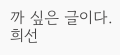까 싶은 글이다.
희선